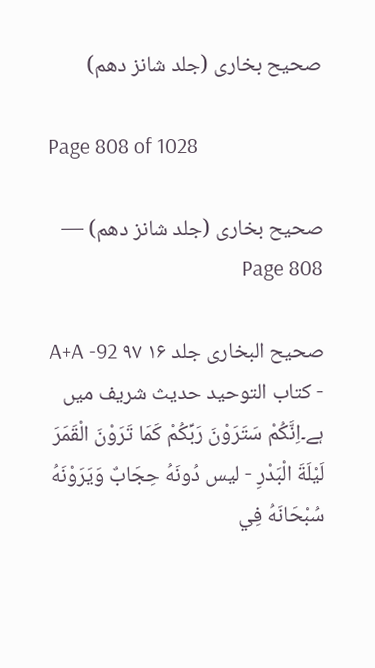صحیح بخاری (جلد شانز دھم)

Page 808 of 1028

صحیح بخاری (جلد شانز دھم) — Page 808

صحیح البخاری جلد ۱۶ A+A -92 ۹۷ - كتاب التوحيد حدیث شریف میں ہے۔اِنَّكُمْ سَتَرَوْنَ رَبِّكُمْ كَمَا تَرَوْنَ الْقَمَرَ لَيْلَةَ الْبَدْرِ - ليس دُونَهُ حِجَابٌ وَيَرَوْنَهُ سُبْحَانَهُ فِي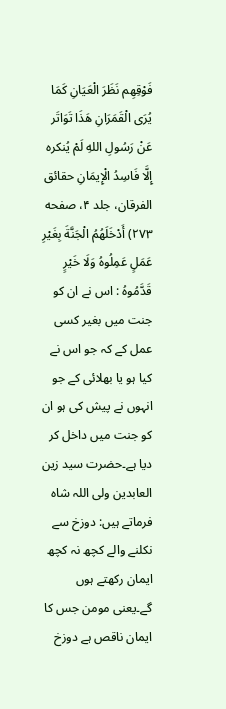فَوْقِهِم نَظَرَ الْعَيَانِ كَمَا يُرَى الْقَمَرَانِ هَذَا تَوَاتَر عَنْ رَسُولِ اللهِ لَمْ يُنكره إِلَّا فَاسِدُ الْإِيمَانِ حقائق الفرقان، جلد ۴، صفحه ۲۷۳) أَدْخَلَهُمُ الْجَنَّةَ بِغَيْرِ عَمَلٍ عَمِلُوهُ وَلَا خَيْرٍ قَدَّمُوهُ : اس نے ان کو جنت میں بغیر کسی عمل کے کہ جو اس نے کیا ہو یا بھلائی کے جو انہوں نے پیش کی ہو ان کو جنت میں داخل کر دیا ہے۔حضرت سید زین العابدین ولی اللہ شاہ فرماتے ہیں: دوزخ سے نکلنے والے کچھ نہ کچھ ایمان رکھتے ہوں گے۔یعنی مومن جس کا ایمان ناقص ہے دوزخ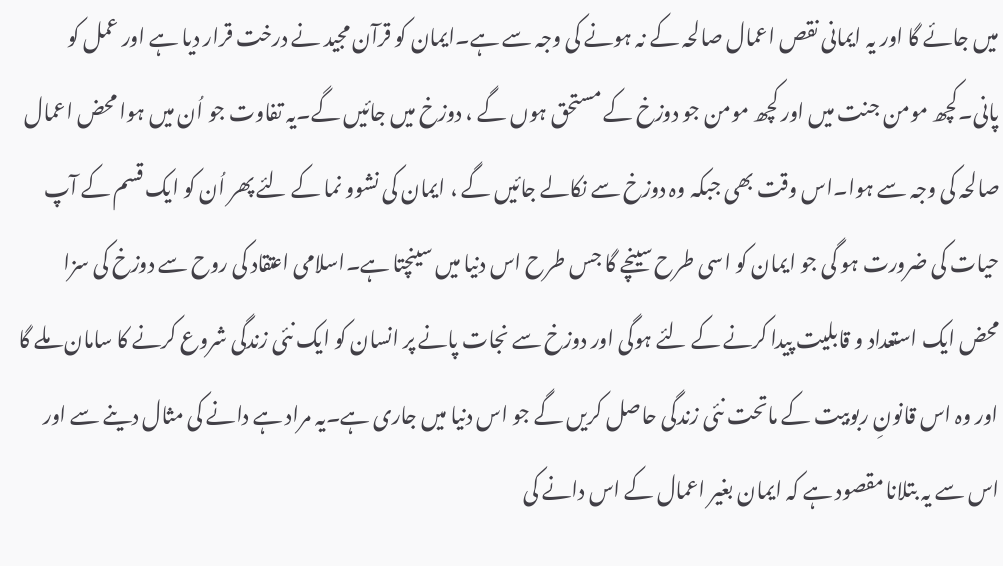میں جائے گا اور یہ ایمانی نقص اعمال صالحہ کے نہ ہونے کی وجہ سے ہے۔ایمان کو قرآن مجید نے درخت قرار دیا ہے اور عمل کو پانی۔کچھ مومن جنت میں اور کچھ مومن جو دوزخ کے مستحق ہوں گے ، دوزخ میں جائیں گے۔یہ تفاوت جو اُن میں ہوا محض اعمال صالحہ کی وجہ سے ہوا۔اس وقت بھی جبکہ وہ دوزخ سے نکالے جائیں گے ، ایمان کی نشوو نما کے لئے پھر اُن کو ایک قسم کے آپ حیات کی ضرورت ہو گی جو ایمان کو اسی طرح سینچے گا جس طرح اس دنیا میں سینچتا ہے۔اسلامی اعتقاد کی روح سے دوزخ کی سزا محض ایک استعداد و قابلیت پیدا کرنے کے لئے ہوگی اور دوزخ سے نجات پانے پر انسان کو ایک نئی زندگی شروع کرنے کا سامان ملے گا اور وہ اس قانونِ ربوبیت کے ماتحت نئی زندگی حاصل کریں گے جو اس دنیا میں جاری ہے۔یہ مراد ہے دانے کی مثال دینے سے اور اس سے یہ بتلانا مقصود ہے کہ ایمان بغیر اعمال کے اس دانے کی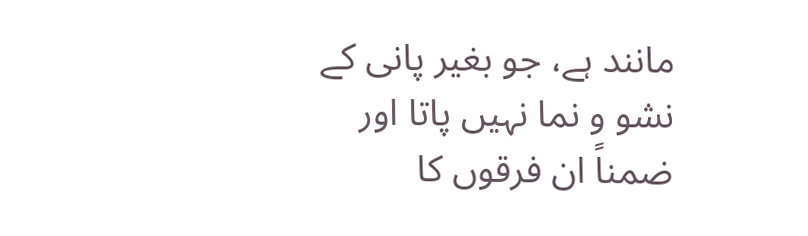مانند ہے، جو بغیر پانی کے نشو و نما نہیں پاتا اور ضمناً ان فرقوں کا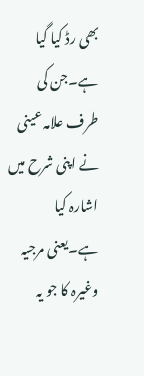بھی رڈ کیا گیا ہے۔جن کی طرف علامہ عینی نے اپنی شرح میں اشارہ کیا ہے۔یعنی مرجیہ وغیرہ کا جو یہ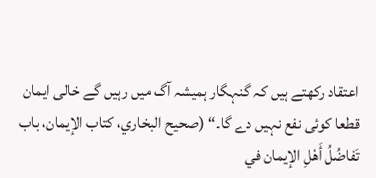اعتقاد رکھتے ہیں کہ گنہگار ہمیشہ آگ میں رہیں گے خالی ایمان قطعا کوئی نفع نہیں دے گا۔“ (صحیح البخاري، كتاب الإيمان، باب تَفاضُلُ أَهْلِ الإيمان في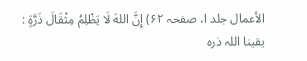الأعمال جلد ا، صفحہ ۶۲) إِنَّ اللهَ لَا يَظْلِمُ مِثْقَالَ ذَرَّةٍ : یقینا اللہ ذرہ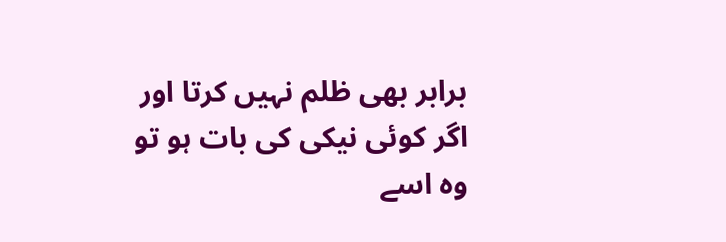برابر بھی ظلم نہیں کرتا اور اگر کوئی نیکی کی بات ہو تو وہ اسے